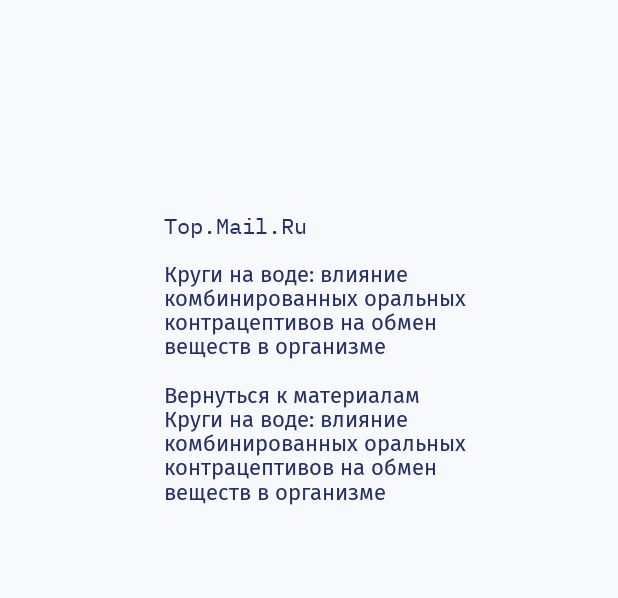Top.Mail.Ru

Круги на воде: влияние комбинированных оральных контрацептивов на обмен веществ в организме

Вернуться к материалам
Круги на воде: влияние комбинированных оральных контрацептивов на обмен веществ в организме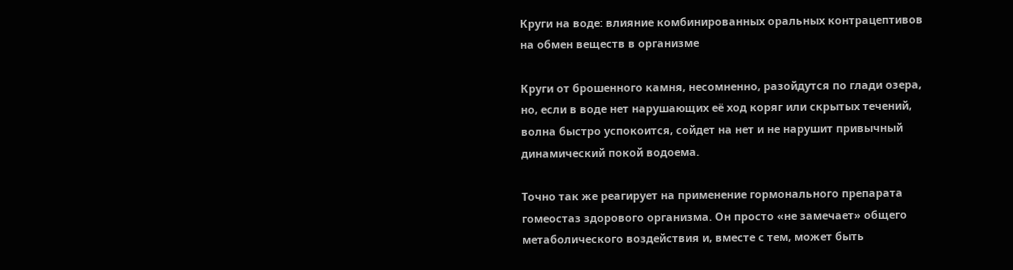Круги на воде: влияние комбинированных оральных контрацептивов на обмен веществ в организме

Круги от брошенного камня, несомненно, разойдутся по глади озера, но, если в воде нет нарушающих её ход коряг или скрытых течений, волна быстро успокоится, сойдет на нет и не нарушит привычный динамический покой водоема.

Точно так же реагирует на применение гормонального препарата гомеостаз здорового организма. Он просто «не замечает» общего метаболического воздействия и, вместе с тем, может быть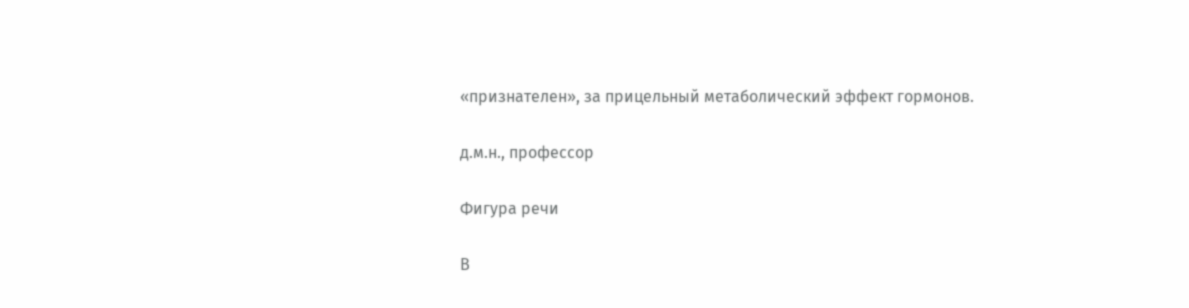«признателен», за прицельный метаболический эффект гормонов.

д.м.н., профессор

Фигура речи

В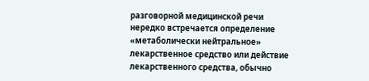разговорной медицинской речи нередко встречается определение «метаболически нейтральное» лекарственное средство или действие лекарственного средства, обычно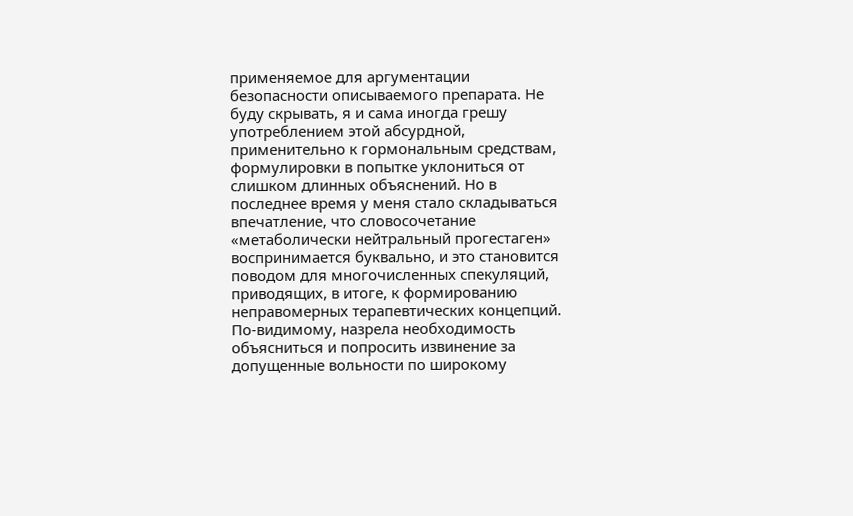применяемое для аргументации безопасности описываемого препарата. Не буду скрывать, я и сама иногда грешу употреблением этой абсурдной, применительно к гормональным средствам, формулировки в попытке уклониться от слишком длинных объяснений. Но в последнее время у меня стало складываться впечатление, что словосочетание «метаболически нейтральный прогестаген» воспринимается буквально, и это становится поводом для многочисленных спекуляций, приводящих, в итоге, к формированию неправомерных терапевтических концепций. По-видимому, назрела необходимость объясниться и попросить извинение за допущенные вольности по широкому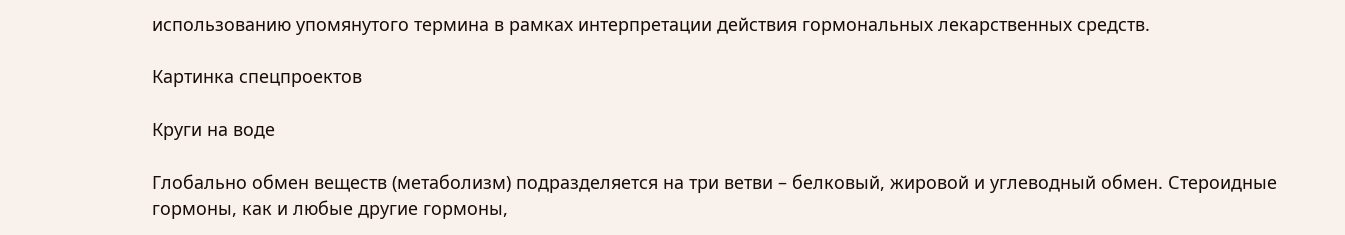использованию упомянутого термина в рамках интерпретации действия гормональных лекарственных средств.

Картинка спецпроектов

Круги на воде

Глобально обмен веществ (метаболизм) подразделяется на три ветви – белковый, жировой и углеводный обмен. Стероидные гормоны, как и любые другие гормоны,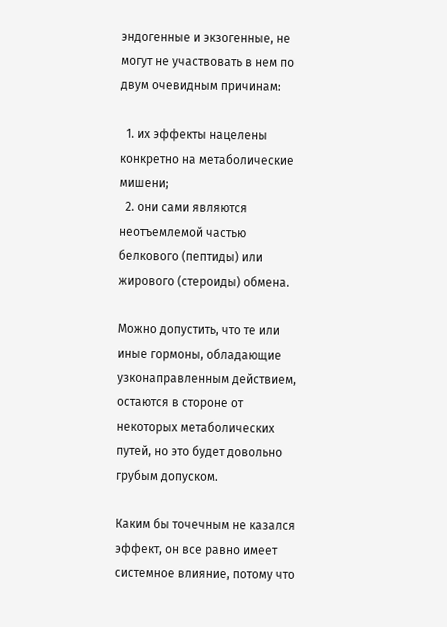эндогенные и экзогенные, не могут не участвовать в нем по двум очевидным причинам:

  1. их эффекты нацелены конкретно на метаболические мишени;
  2. они сами являются неотъемлемой частью белкового (пептиды) или жирового (стероиды) обмена.

Можно допустить, что те или иные гормоны, обладающие узконаправленным действием, остаются в стороне от некоторых метаболических путей, но это будет довольно грубым допуском.

Каким бы точечным не казался эффект, он все равно имеет системное влияние, потому что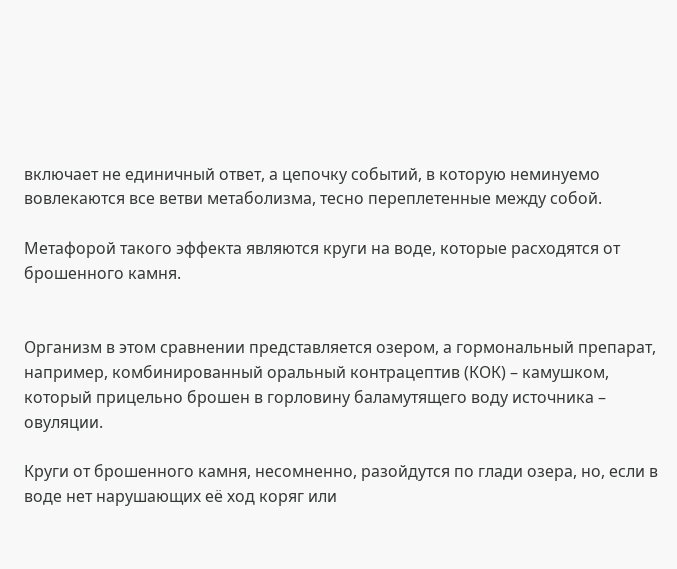включает не единичный ответ, а цепочку событий, в которую неминуемо вовлекаются все ветви метаболизма, тесно переплетенные между собой.

Метафорой такого эффекта являются круги на воде, которые расходятся от брошенного камня.


Организм в этом сравнении представляется озером, а гормональный препарат, например, комбинированный оральный контрацептив (КОК) – камушком, который прицельно брошен в горловину баламутящего воду источника – овуляции.

Круги от брошенного камня, несомненно, разойдутся по глади озера, но, если в воде нет нарушающих её ход коряг или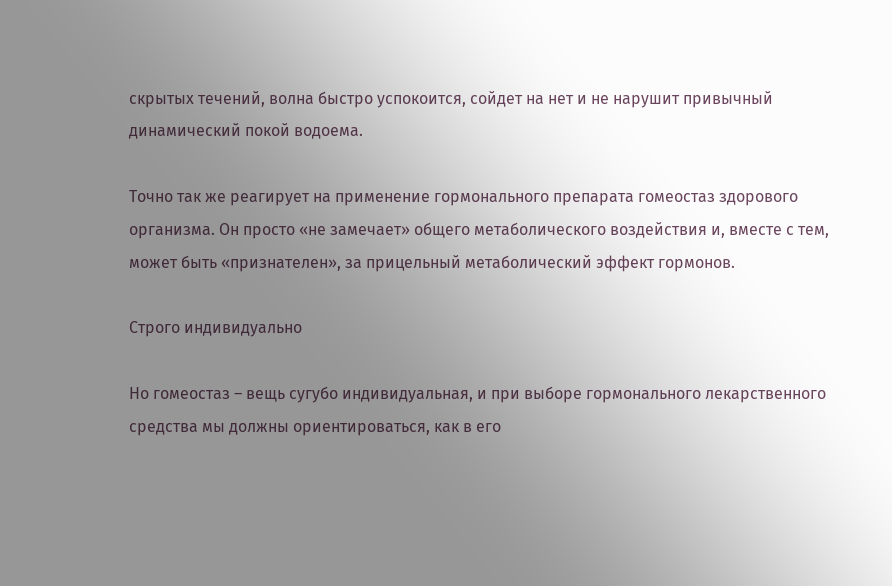скрытых течений, волна быстро успокоится, сойдет на нет и не нарушит привычный динамический покой водоема.

Точно так же реагирует на применение гормонального препарата гомеостаз здорового организма. Он просто «не замечает» общего метаболического воздействия и, вместе с тем, может быть «признателен», за прицельный метаболический эффект гормонов.

Строго индивидуально

Но гомеостаз – вещь сугубо индивидуальная, и при выборе гормонального лекарственного средства мы должны ориентироваться, как в его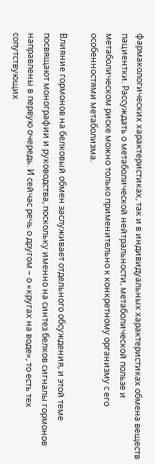фармакологических характеристиках, так и в индивидуальных характеристиках обмена веществ пациентки. Рассуждать о метаболической нейтральности, метаболической пользе и метаболическом риске можно только применительно к конкретному организму с его особенностями метаболизма.

Влияние гормонов на белковый обмен заслуживает отдельного обсуждения, и этой теме посвящают монографии и руководства, поскольку именно на синтез белков сигналы гормонов направлены в первую очередь. И сейчас речь о другом – о «кругах на воде», то есть тех сопутствующих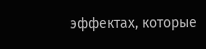эффектах, которые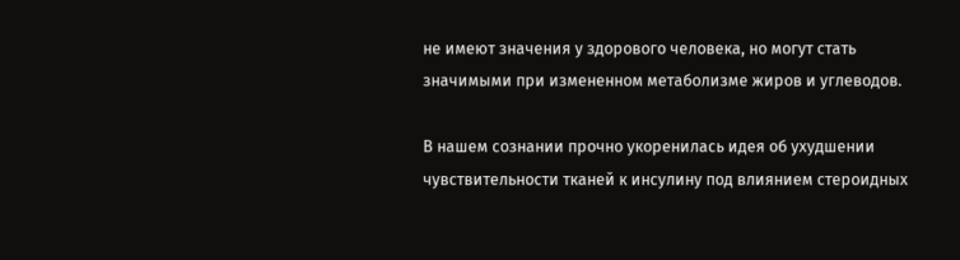не имеют значения у здорового человека, но могут стать значимыми при измененном метаболизме жиров и углеводов.

В нашем сознании прочно укоренилась идея об ухудшении чувствительности тканей к инсулину под влиянием стероидных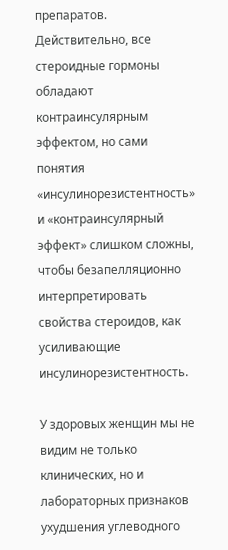препаратов. Действительно, все стероидные гормоны обладают контраинсулярным эффектом, но сами понятия «инсулинорезистентность» и «контраинсулярный эффект» слишком сложны, чтобы безапелляционно интерпретировать свойства стероидов, как усиливающие инсулинорезистентность.

У здоровых женщин мы не видим не только клинических, но и лабораторных признаков ухудшения углеводного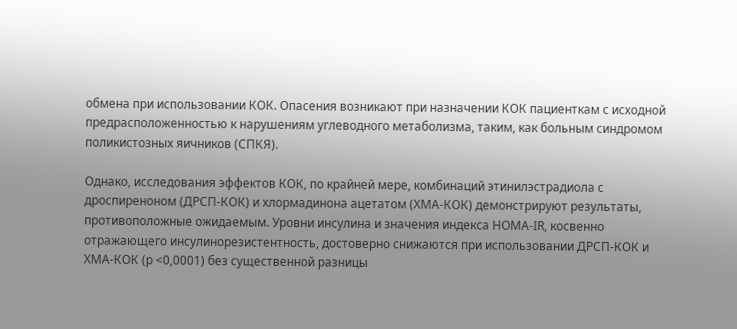обмена при использовании КОК. Опасения возникают при назначении КОК пациенткам с исходной предрасположенностью к нарушениям углеводного метаболизма, таким, как больным синдромом поликистозных яичников (СПКЯ).

Однако, исследования эффектов КОК, по крайней мере, комбинаций этинилэстрадиола с дроспиреноном (ДРСП-КОК) и хлормадинона ацетатом (ХМА-КОК) демонстрируют результаты, противоположные ожидаемым. Уровни инсулина и значения индекса HOMA-IR, косвенно отражающего инсулинорезистентность, достоверно снижаются при использовании ДРСП-КОК и ХМА-КОК (р <0,0001) без существенной разницы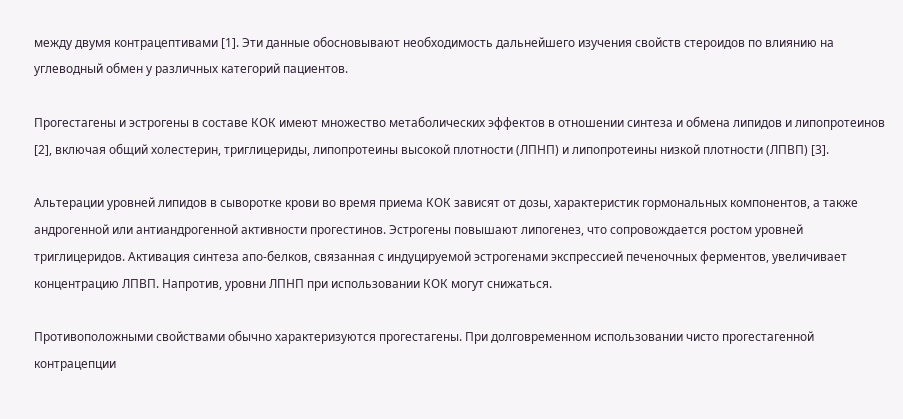между двумя контрацептивами [1]. Эти данные обосновывают необходимость дальнейшего изучения свойств стероидов по влиянию на углеводный обмен у различных категорий пациентов.

Прогестагены и эстрогены в составе КОК имеют множество метаболических эффектов в отношении синтеза и обмена липидов и липопротеинов [2], включая общий холестерин, триглицериды, липопротеины высокой плотности (ЛПНП) и липопротеины низкой плотности (ЛПВП) [3].

Альтерации уровней липидов в сыворотке крови во время приема КОК зависят от дозы, характеристик гормональных компонентов, а также андрогенной или антиандрогенной активности прогестинов. Эстрогены повышают липогенез, что сопровождается ростом уровней триглицеридов. Активация синтеза апо-белков, связанная с индуцируемой эстрогенами экспрессией печеночных ферментов, увеличивает концентрацию ЛПВП. Напротив, уровни ЛПНП при использовании КОК могут снижаться.

Противоположными свойствами обычно характеризуются прогестагены. При долговременном использовании чисто прогестагенной контрацепции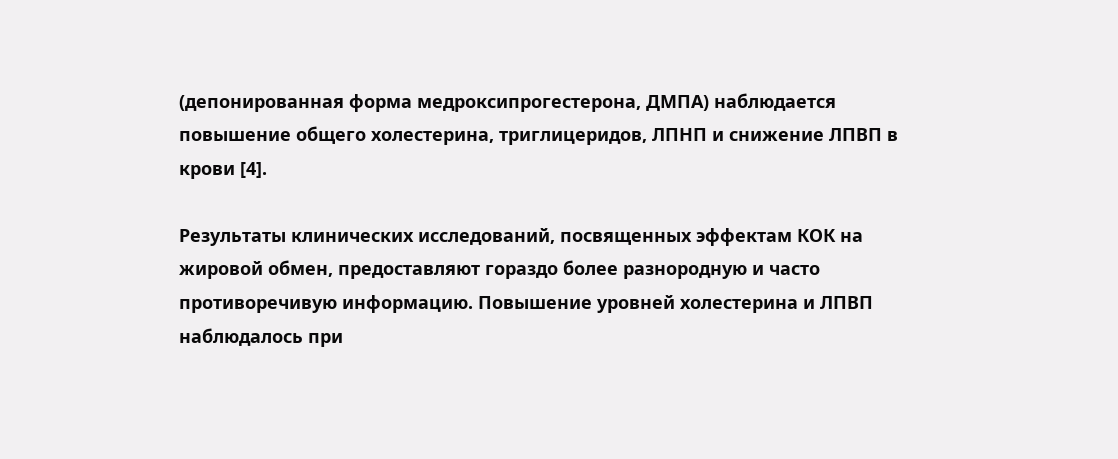(депонированная форма медроксипрогестерона, ДМПА) наблюдается повышение общего холестерина, триглицеридов, ЛПНП и снижение ЛПВП в крови [4].

Результаты клинических исследований, посвященных эффектам КОК на жировой обмен, предоставляют гораздо более разнородную и часто противоречивую информацию. Повышение уровней холестерина и ЛПВП наблюдалось при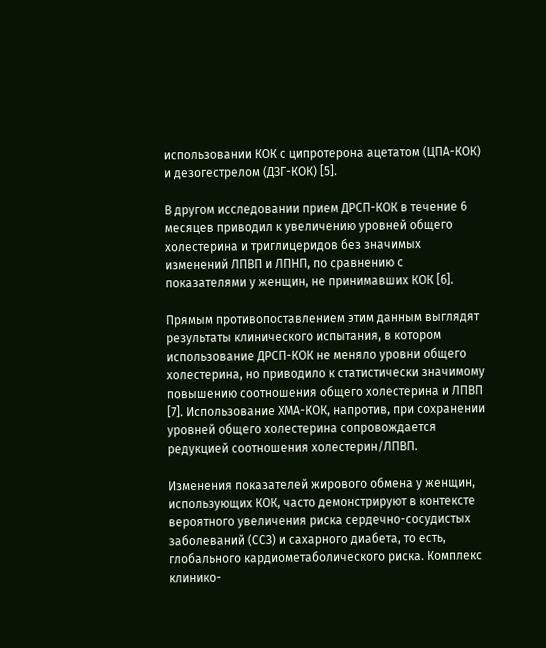использовании КОК с ципротерона ацетатом (ЦПА-КОК) и дезогестрелом (ДЗГ-КОК) [5].

В другом исследовании прием ДРСП-КОК в течение 6 месяцев приводил к увеличению уровней общего холестерина и триглицеридов без значимых изменений ЛПВП и ЛПНП, по сравнению с показателями у женщин, не принимавших КОК [6].

Прямым противопоставлением этим данным выглядят результаты клинического испытания, в котором использование ДРСП-КОК не меняло уровни общего холестерина, но приводило к статистически значимому повышению соотношения общего холестерина и ЛПВП [7]. Использование ХМА-КОК, напротив, при сохранении уровней общего холестерина сопровождается редукцией соотношения холестерин/ЛПВП.

Изменения показателей жирового обмена у женщин, использующих КОК, часто демонстрируют в контексте вероятного увеличения риска сердечно-сосудистых заболеваний (ССЗ) и сахарного диабета, то есть, глобального кардиометаболического риска. Комплекс клинико-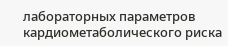лабораторных параметров кардиометаболического риска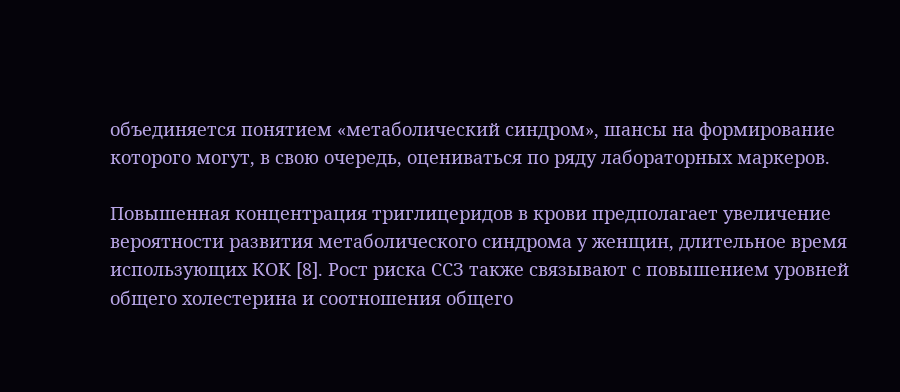объединяется понятием «метаболический синдром», шансы на формирование которого могут, в свою очередь, оцениваться по ряду лабораторных маркеров.

Повышенная концентрация триглицеридов в крови предполагает увеличение вероятности развития метаболического синдрома у женщин, длительное время использующих КОК [8]. Рост риска ССЗ также связывают с повышением уровней общего холестерина и соотношения общего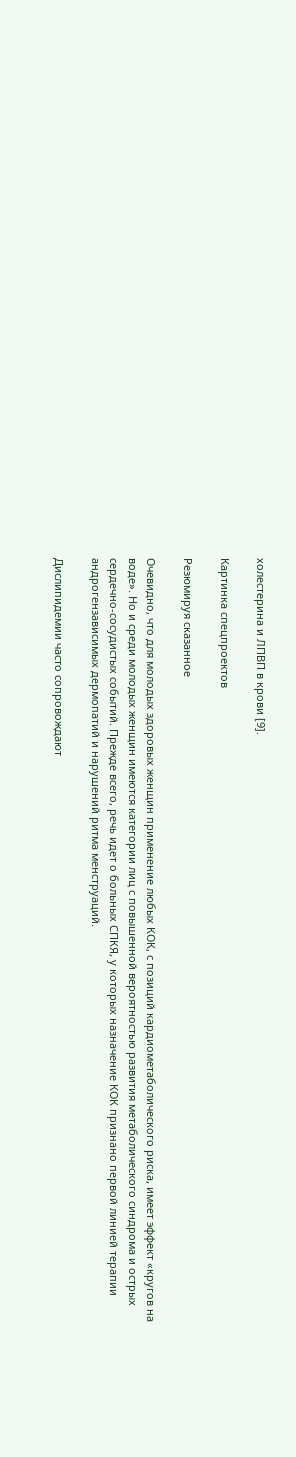холестерина и ЛПВП в крови [9].

Картинка спецпроектов

Резюмируя сказанное

Очевидно, что для молодых здоровых женщин применение любых КОК, с позиций кардиометаболического риска, имеет эффект «кругов на воде». Но и среди молодых женщин имеются категории лиц с повышенной вероятностью развития метаболического синдрома и острых сердечно-сосудистых событий. Прежде всего, речь идет о больных СПКЯ, у которых назначение КОК признано первой линией терапии андрогензависимых дермопатий и нарушений ритма менструаций.

Дислипидемии часто сопровождают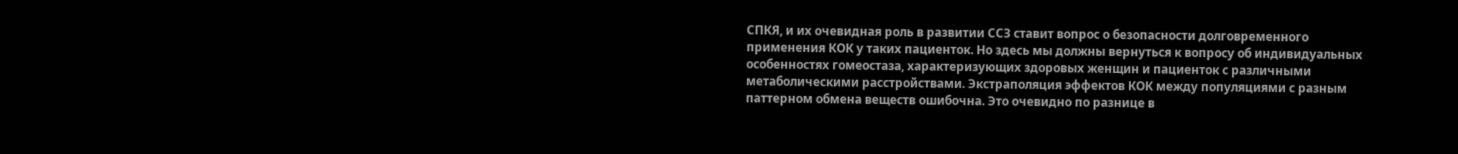СПКЯ, и их очевидная роль в развитии ССЗ ставит вопрос о безопасности долговременного применения КОК у таких пациенток. Но здесь мы должны вернуться к вопросу об индивидуальных особенностях гомеостаза, характеризующих здоровых женщин и пациенток с различными метаболическими расстройствами. Экстраполяция эффектов КОК между популяциями с разным паттерном обмена веществ ошибочна. Это очевидно по разнице в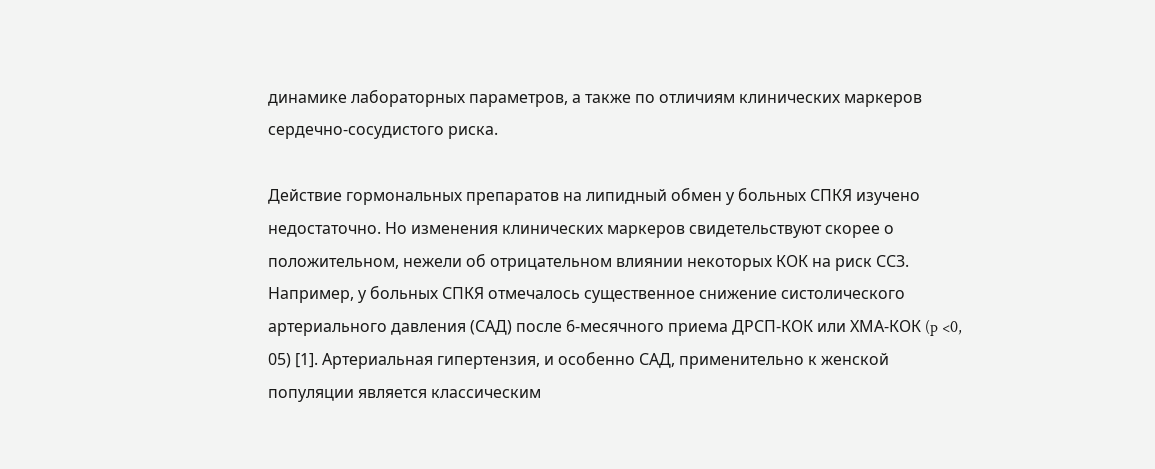динамике лабораторных параметров, а также по отличиям клинических маркеров сердечно-сосудистого риска.

Действие гормональных препаратов на липидный обмен у больных СПКЯ изучено недостаточно. Но изменения клинических маркеров свидетельствуют скорее о положительном, нежели об отрицательном влиянии некоторых КОК на риск ССЗ. Например, у больных СПКЯ отмечалось существенное снижение систолического артериального давления (САД) после 6-месячного приема ДРСП-КОК или ХМА-КОК (p <0, 05) [1]. Артериальная гипертензия, и особенно САД, применительно к женской популяции является классическим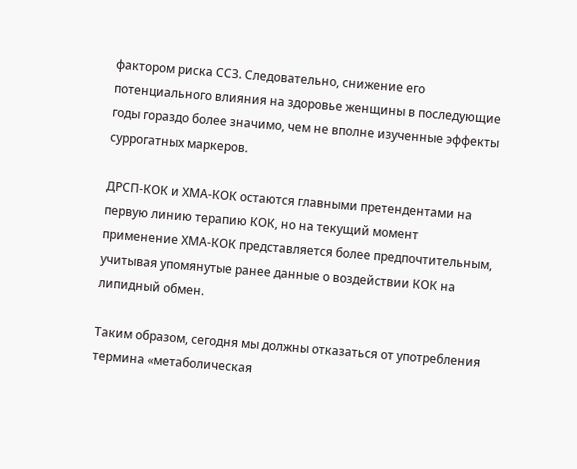фактором риска ССЗ. Следовательно, снижение его потенциального влияния на здоровье женщины в последующие годы гораздо более значимо, чем не вполне изученные эффекты суррогатных маркеров.

ДРСП-КОК и ХМА-КОК остаются главными претендентами на первую линию терапию КОК, но на текущий момент применение ХМА-КОК представляется более предпочтительным, учитывая упомянутые ранее данные о воздействии КОК на липидный обмен.

Таким образом, сегодня мы должны отказаться от употребления термина «метаболическая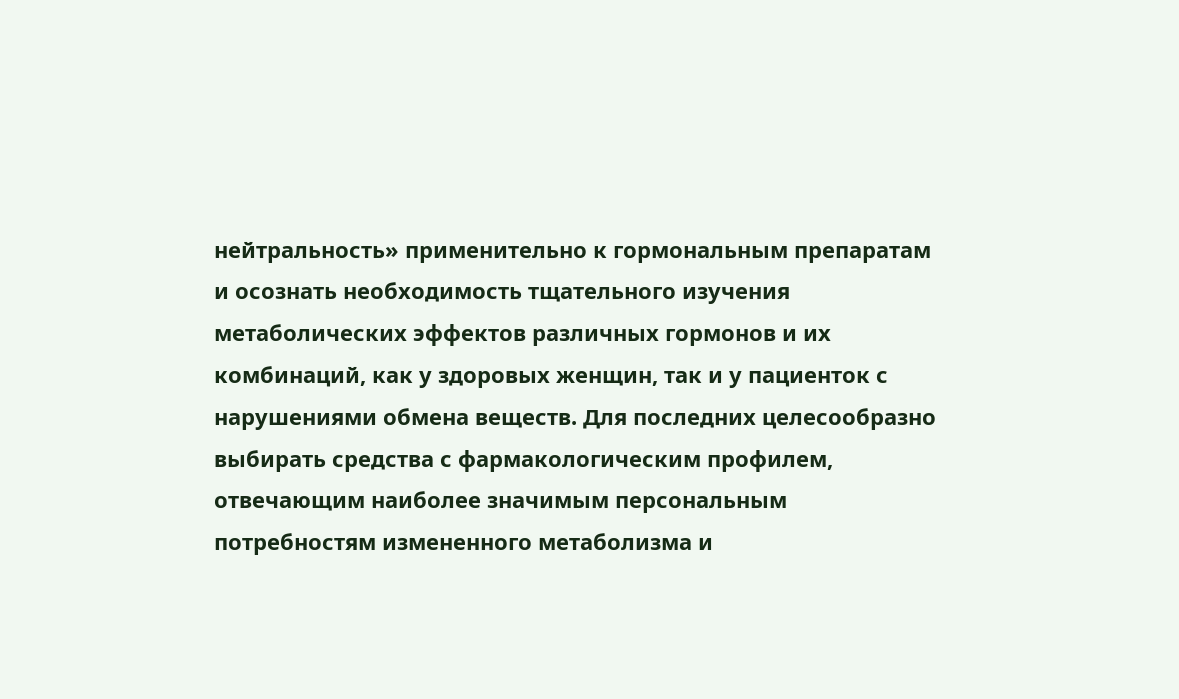нейтральность» применительно к гормональным препаратам и осознать необходимость тщательного изучения метаболических эффектов различных гормонов и их комбинаций, как у здоровых женщин, так и у пациенток с нарушениями обмена веществ. Для последних целесообразно выбирать средства с фармакологическим профилем, отвечающим наиболее значимым персональным потребностям измененного метаболизма и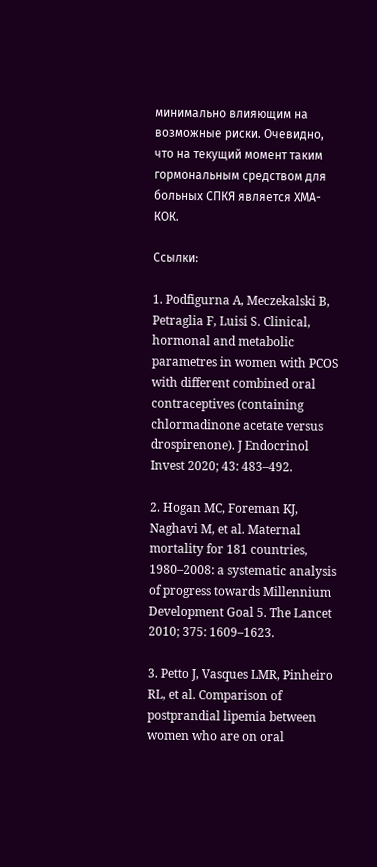минимально влияющим на возможные риски. Очевидно, что на текущий момент таким гормональным средством для больных СПКЯ является ХМА-КОК.

Ссылки:

1. Podfigurna A, Meczekalski B, Petraglia F, Luisi S. Clinical, hormonal and metabolic parametres in women with PCOS with different combined oral contraceptives (containing chlormadinone acetate versus drospirenone). J Endocrinol Invest 2020; 43: 483–492.

2. Hogan MC, Foreman KJ, Naghavi M, et al. Maternal mortality for 181 countries, 1980–2008: a systematic analysis of progress towards Millennium Development Goal 5. The Lancet 2010; 375: 1609–1623.

3. Petto J, Vasques LMR, Pinheiro RL, et al. Comparison of postprandial lipemia between women who are on oral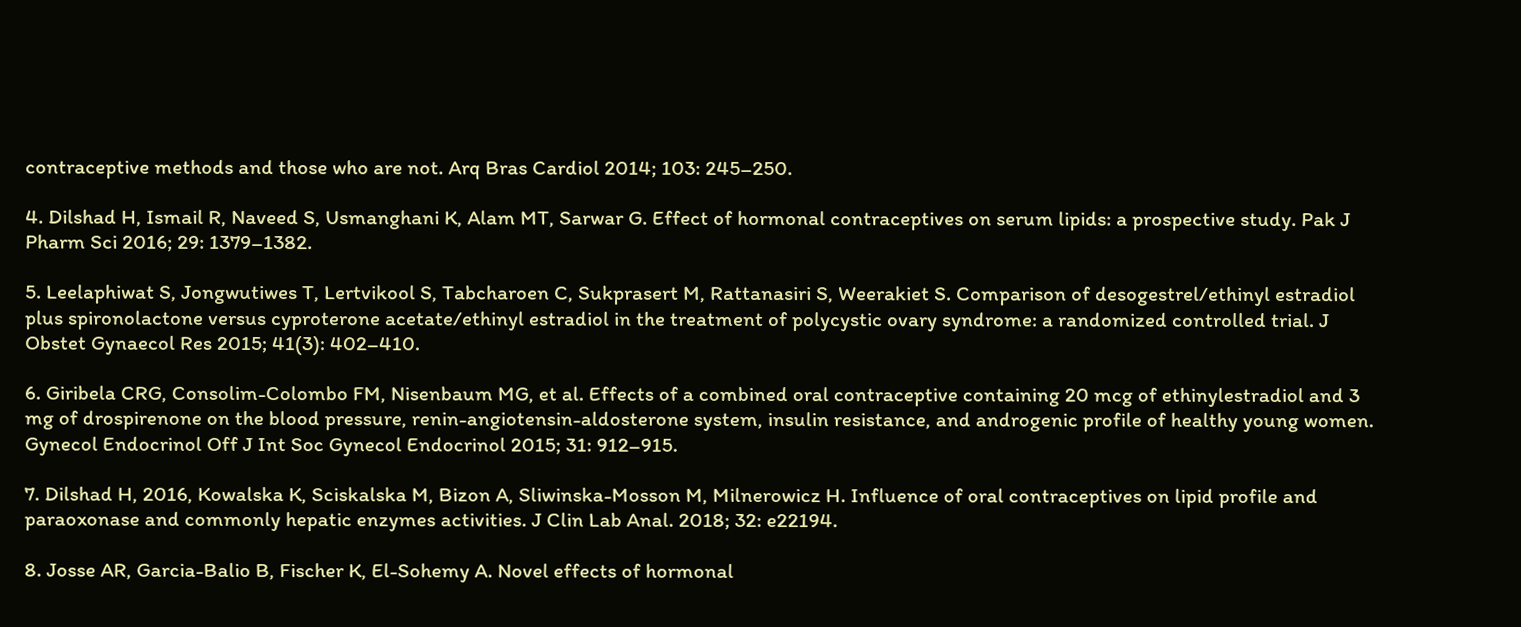contraceptive methods and those who are not. Arq Bras Cardiol 2014; 103: 245–250.

4. Dilshad H, Ismail R, Naveed S, Usmanghani K, Alam MT, Sarwar G. Effect of hormonal contraceptives on serum lipids: a prospective study. Pak J Pharm Sci 2016; 29: 1379–1382.

5. Leelaphiwat S, Jongwutiwes T, Lertvikool S, Tabcharoen C, Sukprasert M, Rattanasiri S, Weerakiet S. Comparison of desogestrel/ethinyl estradiol plus spironolactone versus cyproterone acetate/ethinyl estradiol in the treatment of polycystic ovary syndrome: a randomized controlled trial. J Obstet Gynaecol Res 2015; 41(3): 402–410.

6. Giribela CRG, Consolim-Colombo FM, Nisenbaum MG, et al. Effects of a combined oral contraceptive containing 20 mcg of ethinylestradiol and 3 mg of drospirenone on the blood pressure, renin-angiotensin-aldosterone system, insulin resistance, and androgenic profile of healthy young women. Gynecol Endocrinol Off J Int Soc Gynecol Endocrinol 2015; 31: 912–915.

7. Dilshad H, 2016, Kowalska K, Sciskalska M, Bizon A, Sliwinska-Mosson M, Milnerowicz H. Influence of oral contraceptives on lipid profile and paraoxonase and commonly hepatic enzymes activities. J Clin Lab Anal. 2018; 32: e22194.

8. Josse AR, Garcia-Balio B, Fischer K, El-Sohemy A. Novel effects of hormonal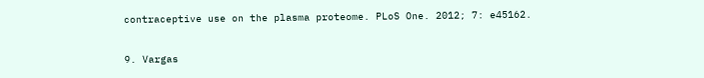contraceptive use on the plasma proteome. PLoS One. 2012; 7: e45162.

9. Vargas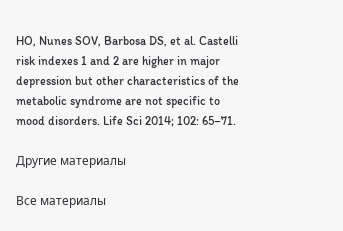HO, Nunes SOV, Barbosa DS, et al. Castelli risk indexes 1 and 2 are higher in major depression but other characteristics of the metabolic syndrome are not specific to mood disorders. Life Sci 2014; 102: 65–71.

Другие материалы

Все материалы